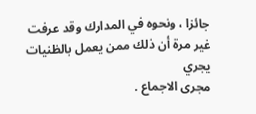جائزا ، ونحوه في المدارك وقد عرفت غير مرة أن ذلك ممن يعمل بالظنيات يجري
مجرى الاجماع .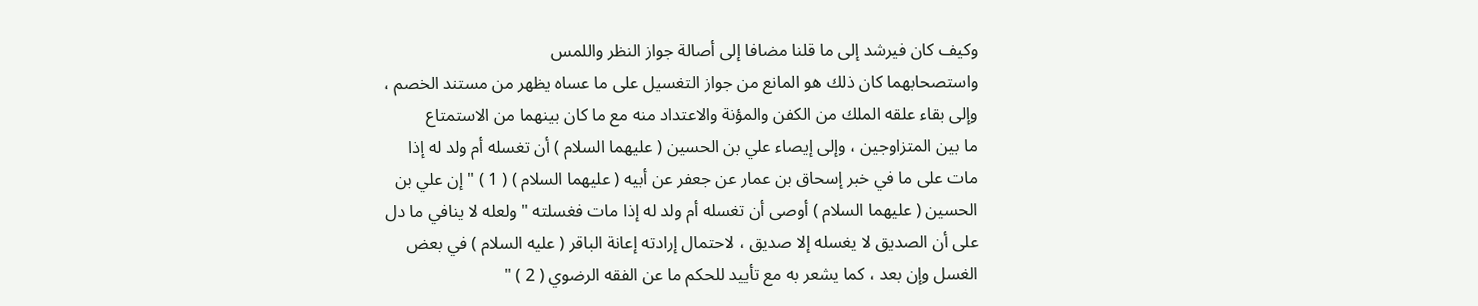وكيف كان فيرشد إلى ما قلنا مضافا إلى أصالة جواز النظر واللمس
واستصحابهما كان ذلك هو المانع من جواز التغسيل على ما عساه يظهر من مستند الخصم ،
وإلى بقاء علقه الملك من الكفن والمؤنة والاعتداد منه مع ما كان بينهما من الاستمتاع
ما بين المتزاوجين ، وإلى إيصاء علي بن الحسين ( عليهما السلام ) أن تغسله أم ولد له إذا
مات على ما في خبر إسحاق بن عمار عن جعفر عن أبيه ( عليهما السلام ) ( 1 ) " إن علي بن
الحسين ( عليهما السلام ) أوصى أن تغسله أم ولد له إذا مات فغسلته " ولعله لا ينافي ما دل
على أن الصديق لا يغسله إلا صديق ، لاحتمال إرادته إعانة الباقر ( عليه السلام ) في بعض
الغسل وإن بعد ، كما يشعر به مع تأييد للحكم ما عن الفقه الرضوي ( 2 ) "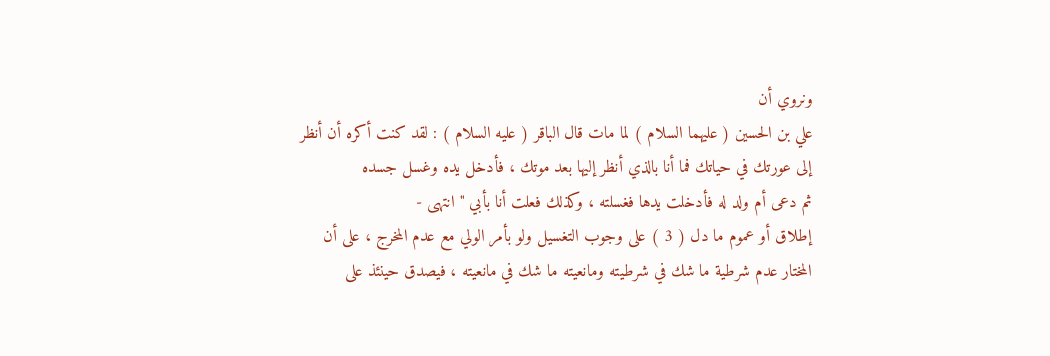ونروي أن
علي بن الحسين ( عليهما السلام ) لما مات قال الباقر ( عليه السلام ) : لقد كنت أكره أن أنظر
إلى عورتك في حياتك فما أنا بالذي أنظر إليها بعد موتك ، فأدخل يده وغسل جسده
ثم دعى أم ولد له فأدخلت يدها فغسلته ، وكذلك فعلت أنا بأبي " انتهى -
إطلاق أو عموم ما دل ( 3 ) على وجوب التغسيل ولو بأمر الولي مع عدم المخرج ، على أن
المختار عدم شرطية ما شك في شرطيته ومانعيته ما شك في مانعيته ، فيصدق حينئذ على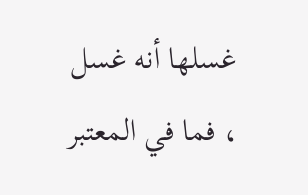غسلها أنه غسل ، فما في المعتبر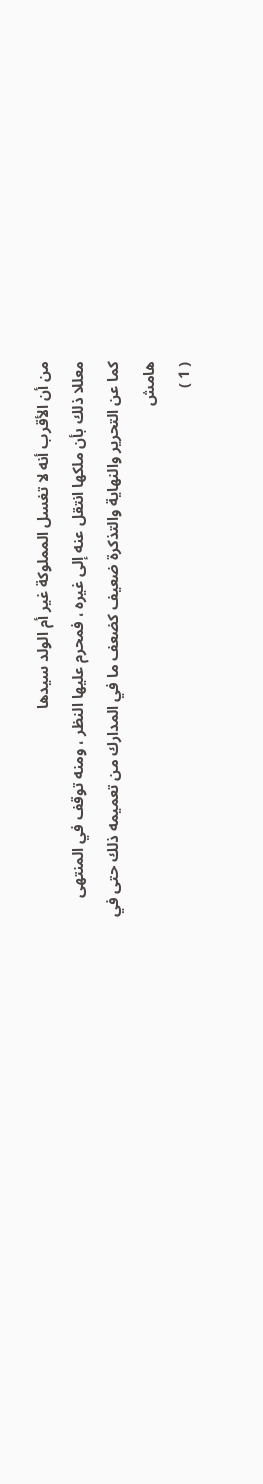من أن الأقرب أنه لا تغسل المملوكة غير أم الولد سيدها
معللا ذلك بأن ملكها انتقل عنه إلى غيره ، فمحرم عليها النظر ، ومنه توقف في المنتهى
كما عن التحرير والنهاية والتذكرة ضعيف كضعف ما في المدارك من تعميمه ذلك حتى في
هامش
( 1 )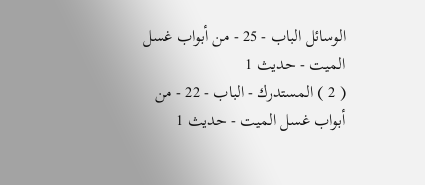الوسائل الباب - 25 - من أبواب غسل الميت - حديث 1
( 2 ) المستدرك - الباب - 22 - من أبواب غسل الميت - حديث 1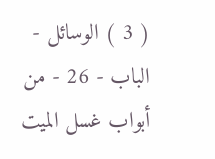( 3 ) الوسائل - الباب - 26 - من أبواب غسل الميت